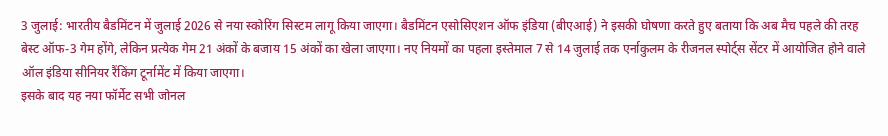3 जुलाई: भारतीय बैडमिंटन में जुलाई 2026 से नया स्कोरिंग सिस्टम लागू किया जाएगा। बैडमिंटन एसोसिएशन ऑफ इंडिया (बीएआई) ने इसकी घोषणा करते हुए बताया कि अब मैच पहले की तरह बेस्ट ऑफ-3 गेम होंगे, लेकिन प्रत्येक गेम 21 अंकों के बजाय 15 अंकों का खेला जाएगा। नए नियमों का पहला इस्तेमाल 7 से 14 जुलाई तक एर्नाकुलम के रीजनल स्पोर्ट्स सेंटर में आयोजित होने वाले ऑल इंडिया सीनियर रैंकिंग टूर्नामेंट में किया जाएगा।
इसके बाद यह नया फॉर्मेट सभी जोनल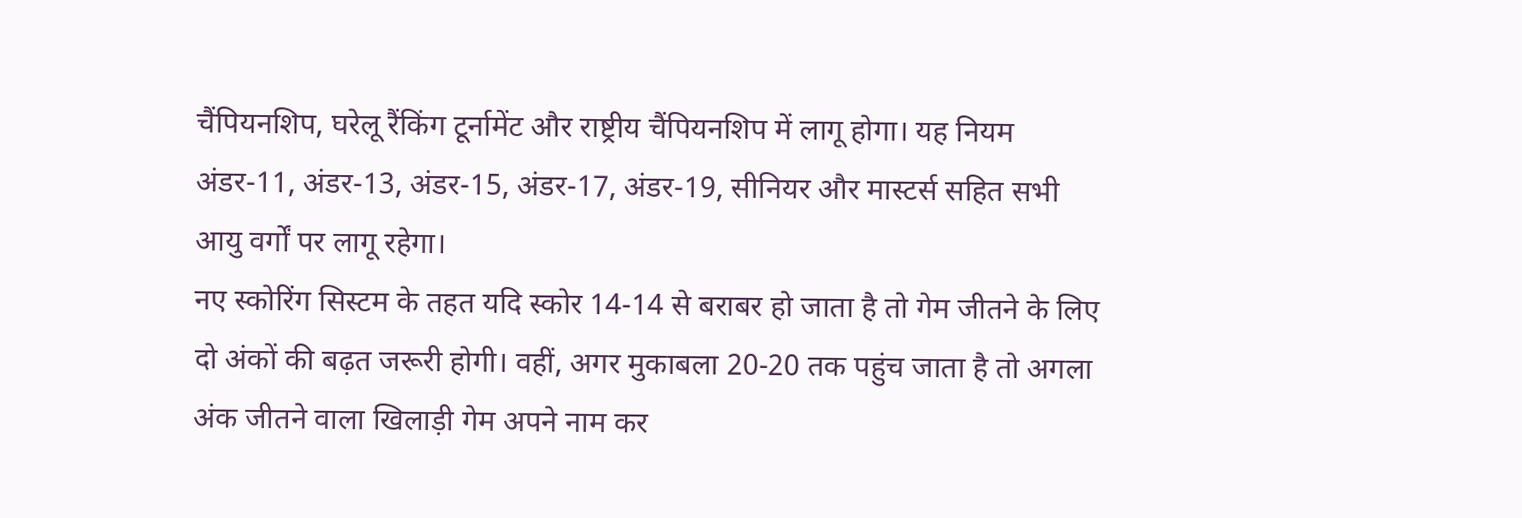चैंपियनशिप, घरेलू रैंकिंग टूर्नामेंट और राष्ट्रीय चैंपियनशिप में लागू होगा। यह नियम अंडर-11, अंडर-13, अंडर-15, अंडर-17, अंडर-19, सीनियर और मास्टर्स सहित सभी आयु वर्गों पर लागू रहेगा।
नए स्कोरिंग सिस्टम के तहत यदि स्कोर 14-14 से बराबर हो जाता है तो गेम जीतने के लिए दो अंकों की बढ़त जरूरी होगी। वहीं, अगर मुकाबला 20-20 तक पहुंच जाता है तो अगला अंक जीतने वाला खिलाड़ी गेम अपने नाम कर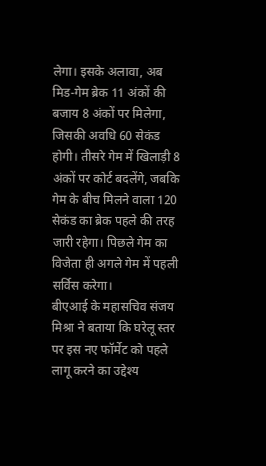लेगा। इसके अलावा, अब मिड-गेम ब्रेक 11 अंकों की बजाय 8 अंकों पर मिलेगा, जिसकी अवधि 60 सेकंड होगी। तीसरे गेम में खिलाड़ी 8 अंकों पर कोर्ट बदलेंगे, जबकि गेम के बीच मिलने वाला 120 सेकंड का ब्रेक पहले की तरह जारी रहेगा। पिछले गेम का विजेता ही अगले गेम में पहली सर्विस करेगा।
बीएआई के महासचिव संजय मिश्रा ने बताया कि घरेलू स्तर पर इस नए फॉर्मेट को पहले लागू करने का उद्देश्य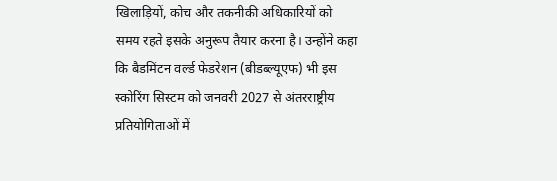खिलाड़ियों, कोच और तकनीकी अधिकारियों को समय रहते इसके अनुरूप तैयार करना है। उन्होंने कहा कि बैडमिंटन वर्ल्ड फेडरेशन (बीडब्ल्यूएफ) भी इस स्कोरिंग सिस्टम को जनवरी 2027 से अंतरराष्ट्रीय प्रतियोगिताओं में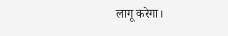लागू करेगा।